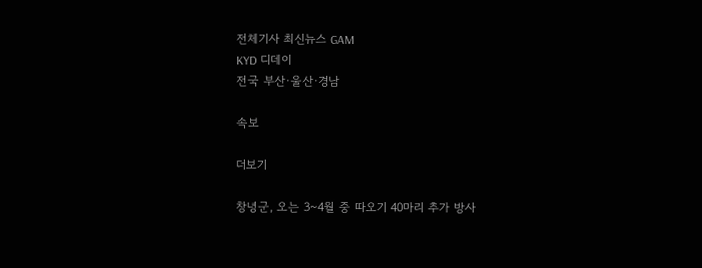전체기사 최신뉴스 GAM
KYD 디데이
전국 부산·울산·경남

속보

더보기

창녕군, 오는 3~4월 중 따오기 40마리 추가 방사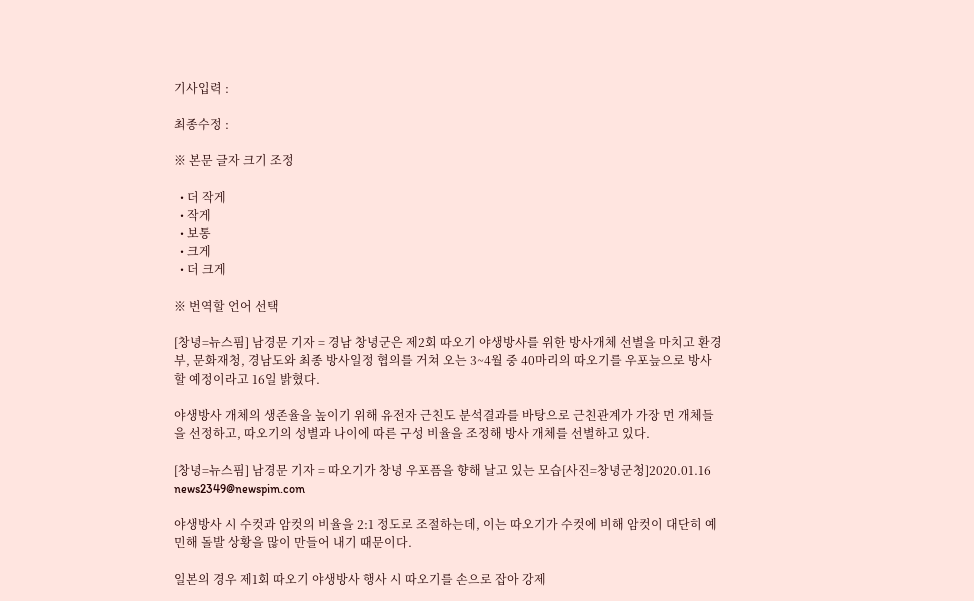기사입력 :

최종수정 :

※ 본문 글자 크기 조정

  • 더 작게
  • 작게
  • 보통
  • 크게
  • 더 크게

※ 번역할 언어 선택

[창녕=뉴스핌] 남경문 기자 = 경남 창녕군은 제2회 따오기 야생방사를 위한 방사개체 선별을 마치고 환경부, 문화재청, 경남도와 최종 방사일정 협의를 거쳐 오는 3~4월 중 40마리의 따오기를 우포늪으로 방사할 예정이라고 16일 밝혔다.

야생방사 개체의 생존율을 높이기 위해 유전자 근친도 분석결과를 바탕으로 근친관계가 가장 먼 개체들을 선정하고, 따오기의 성별과 나이에 따른 구성 비율을 조정해 방사 개체를 선별하고 있다.

[창녕=뉴스핌] 남경문 기자 = 따오기가 창녕 우포픔을 향해 날고 있는 모습[사진=창녕군청]2020.01.16 news2349@newspim.com

야생방사 시 수컷과 암컷의 비율을 2:1 정도로 조절하는데, 이는 따오기가 수컷에 비해 암컷이 대단히 예민해 돌발 상황을 많이 만들어 내기 때문이다.

일본의 경우 제1회 따오기 야생방사 행사 시 따오기를 손으로 잡아 강제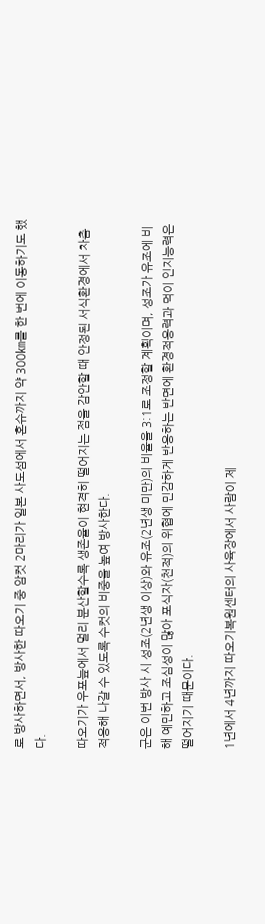로 방사하면서, 방사한 따오기 중 암컷 2마리가 일본 사도섬에서 혼슈까지 약 300㎞를 한 번에 이동하기도 했다.

따오기가 우포늪에서 멀리 분산할수록 생존율이 현격히 떨어지는 점을 감안할 때 안정된 서식환경에서 차츰 적응해 나갈 수 있도록 수컷의 비중을 높여 방사한다.

군은 이번 방사 시 성조(2년생 이상)와 유조(2년생 미만)의 비율을 3:1로 조정할 계획이며, 성조가 유조에 비해 예민하고 조심성이 많아 포식자(천적)의 위협에 민감하게 반응하는 반면에 환경적응력과 먹이 인지능력은 떨어지기 때문이다.

1년에서 4년까지 따오기복원센터의 사육장에서 사람이 제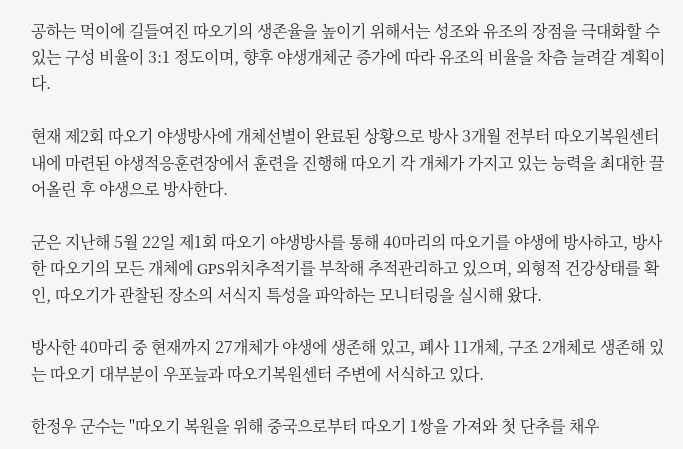공하는 먹이에 길들여진 따오기의 생존율을 높이기 위해서는 성조와 유조의 장점을 극대화할 수 있는 구성 비율이 3:1 정도이며, 향후 야생개체군 증가에 따라 유조의 비율을 차츰 늘려갈 계획이다.

현재 제2회 따오기 야생방사에 개체선별이 완료된 상황으로 방사 3개월 전부터 따오기복원센터 내에 마련된 야생적응훈련장에서 훈련을 진행해 따오기 각 개체가 가지고 있는 능력을 최대한 끌어올린 후 야생으로 방사한다.

군은 지난해 5월 22일 제1회 따오기 야생방사를 통해 40마리의 따오기를 야생에 방사하고, 방사한 따오기의 모든 개체에 GPS위치추적기를 부착해 추적관리하고 있으며, 외형적 건강상태를 확인, 따오기가 관찰된 장소의 서식지 특성을 파악하는 모니터링을 실시해 왔다.

방사한 40마리 중 현재까지 27개체가 야생에 생존해 있고, 폐사 11개체, 구조 2개체로 생존해 있는 따오기 대부분이 우포늪과 따오기복원센터 주변에 서식하고 있다.

한정우 군수는 "따오기 복원을 위해 중국으로부터 따오기 1쌍을 가져와 첫 단추를 채우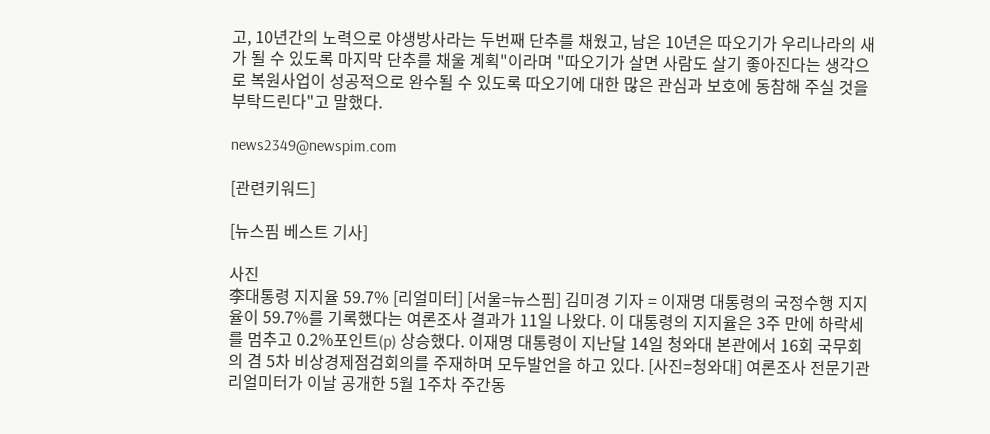고, 10년간의 노력으로 야생방사라는 두번째 단추를 채웠고, 남은 10년은 따오기가 우리나라의 새가 될 수 있도록 마지막 단추를 채울 계획"이라며 "따오기가 살면 사람도 살기 좋아진다는 생각으로 복원사업이 성공적으로 완수될 수 있도록 따오기에 대한 많은 관심과 보호에 동참해 주실 것을 부탁드린다"고 말했다.

news2349@newspim.com

[관련키워드]

[뉴스핌 베스트 기사]

사진
李대통령 지지율 59.7% [리얼미터] [서울=뉴스핌] 김미경 기자 = 이재명 대통령의 국정수행 지지율이 59.7%를 기록했다는 여론조사 결과가 11일 나왔다. 이 대통령의 지지율은 3주 만에 하락세를 멈추고 0.2%포인트(p) 상승했다. 이재명 대통령이 지난달 14일 청와대 본관에서 16회 국무회의 겸 5차 비상경제점검회의를 주재하며 모두발언을 하고 있다. [사진=청와대] 여론조사 전문기관 리얼미터가 이날 공개한 5월 1주차 주간동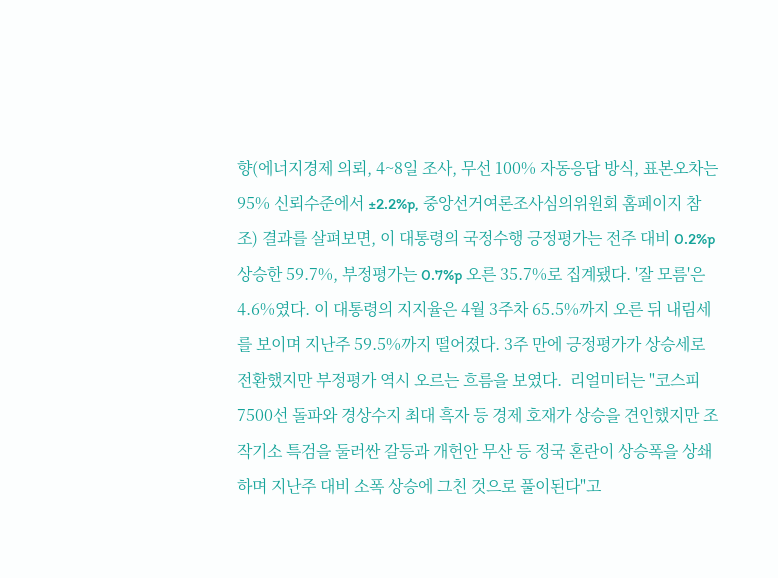향(에너지경제 의뢰, 4~8일 조사, 무선 100% 자동응답 방식, 표본오차는 95% 신뢰수준에서 ±2.2%p, 중앙선거여론조사심의위원회 홈페이지 참조) 결과를 살펴보면, 이 대통령의 국정수행 긍정평가는 전주 대비 0.2%p 상승한 59.7%, 부정평가는 0.7%p 오른 35.7%로 집계됐다. '잘 모름'은 4.6%였다. 이 대통령의 지지율은 4월 3주차 65.5%까지 오른 뒤 내림세를 보이며 지난주 59.5%까지 떨어졌다. 3주 만에 긍정평가가 상승세로 전환했지만 부정평가 역시 오르는 흐름을 보였다.  리얼미터는 "코스피 7500선 돌파와 경상수지 최대 흑자 등 경제 호재가 상승을 견인했지만 조작기소 특검을 둘러싼 갈등과 개헌안 무산 등 정국 혼란이 상승폭을 상쇄하며 지난주 대비 소폭 상승에 그친 것으로 풀이된다"고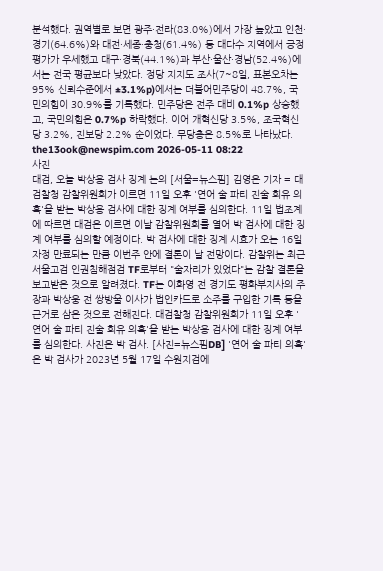분석했다. 권역별로 보면 광주·전라(83.0%)에서 가장 높았고 인천·경기(64.6%)와 대전·세종·충청(61.4%) 등 대다수 지역에서 긍정평가가 우세했고 대구·경북(44.1%)과 부산·울산·경남(52.4%)에서는 전국 평균보다 낮았다. 정당 지지도 조사(7~8일, 표본오차는 95% 신뢰수준에서 ±3.1%p)에서는 더불어민주당이 48.7%, 국민의힘이 30.9%를 기록했다. 민주당은 전주 대비 0.1%p 상승했고, 국민의힘은 0.7%p 하락했다. 이어 개혁신당 3.5%, 조국혁신당 3.2%, 진보당 2.2% 순이었다. 무당층은 8.5%로 나타났다.  the13ook@newspim.com 2026-05-11 08:22
사진
대검, 오늘 박상용 검사 징계 논의 [서울=뉴스핌] 김영은 기자 = 대검찰청 감찰위원회가 이르면 11일 오후 '연어 술 파티 진술 회유 의혹'을 받는 박상용 검사에 대한 징계 여부를 심의한다. 11일 법조계에 따르면 대검은 이르면 이날 감찰위원회를 열어 박 검사에 대한 징계 여부를 심의할 예정이다. 박 검사에 대한 징계 시효가 오는 16일 자정 만료되는 만큼 이번주 안에 결론이 날 전망이다. 감찰위는 최근 서울고검 인권침해점검 TF로부터 "술자리가 있었다"는 감찰 결론을 보고받은 것으로 알려졌다. TF는 이화영 전 경기도 평화부지사의 주장과 박상웅 전 쌍방울 이사가 법인카드로 소주를 구입한 기록 등을 근거로 삼은 것으로 전해진다. 대검찰청 감찰위원회가 11일 오후 '연어 술 파티 진술 회유 의혹'을 받는 박상용 검사에 대한 징계 여부를 심의한다. 사진은 박 검사. [사진=뉴스핌DB] '연어 술 파티 의혹'은 박 검사가 2023년 5월 17일 수원지검에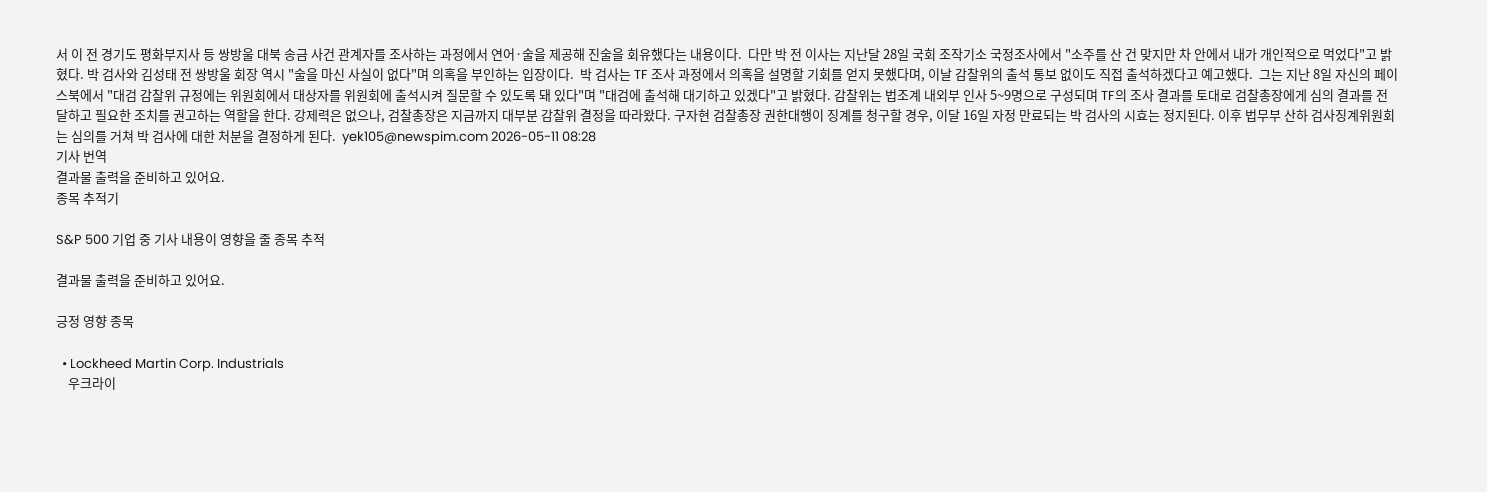서 이 전 경기도 평화부지사 등 쌍방울 대북 송금 사건 관계자를 조사하는 과정에서 연어·술을 제공해 진술을 회유했다는 내용이다.  다만 박 전 이사는 지난달 28일 국회 조작기소 국정조사에서 "소주를 산 건 맞지만 차 안에서 내가 개인적으로 먹었다"고 밝혔다. 박 검사와 김성태 전 쌍방울 회장 역시 "술을 마신 사실이 없다"며 의혹을 부인하는 입장이다.  박 검사는 TF 조사 과정에서 의혹을 설명할 기회를 얻지 못했다며, 이날 감찰위의 출석 통보 없이도 직접 출석하겠다고 예고했다.  그는 지난 8일 자신의 페이스북에서 "대검 감찰위 규정에는 위원회에서 대상자를 위원회에 출석시켜 질문할 수 있도록 돼 있다"며 "대검에 출석해 대기하고 있겠다"고 밝혔다. 감찰위는 법조계 내외부 인사 5~9명으로 구성되며 TF의 조사 결과를 토대로 검찰총장에게 심의 결과를 전달하고 필요한 조치를 권고하는 역할을 한다. 강제력은 없으나, 검찰총장은 지금까지 대부분 감찰위 결정을 따라왔다. 구자현 검찰총장 권한대행이 징계를 청구할 경우, 이달 16일 자정 만료되는 박 검사의 시효는 정지된다. 이후 법무부 산하 검사징계위원회는 심의를 거쳐 박 검사에 대한 처분을 결정하게 된다.  yek105@newspim.com 2026-05-11 08:28
기사 번역
결과물 출력을 준비하고 있어요.
종목 추적기

S&P 500 기업 중 기사 내용이 영향을 줄 종목 추적

결과물 출력을 준비하고 있어요.

긍정 영향 종목

  • Lockheed Martin Corp. Industrials
    우크라이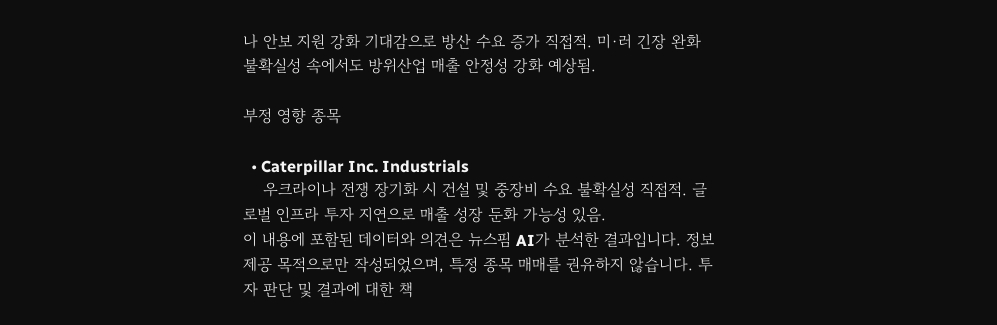나 안보 지원 강화 기대감으로 방산 수요 증가 직접적. 미·러 긴장 완화 불확실성 속에서도 방위산업 매출 안정성 강화 예상됨.

부정 영향 종목

  • Caterpillar Inc. Industrials
    우크라이나 전쟁 장기화 시 건설 및 중장비 수요 불확실성 직접적. 글로벌 인프라 투자 지연으로 매출 성장 둔화 가능성 있음.
이 내용에 포함된 데이터와 의견은 뉴스핌 AI가 분석한 결과입니다. 정보 제공 목적으로만 작성되었으며, 특정 종목 매매를 권유하지 않습니다. 투자 판단 및 결과에 대한 책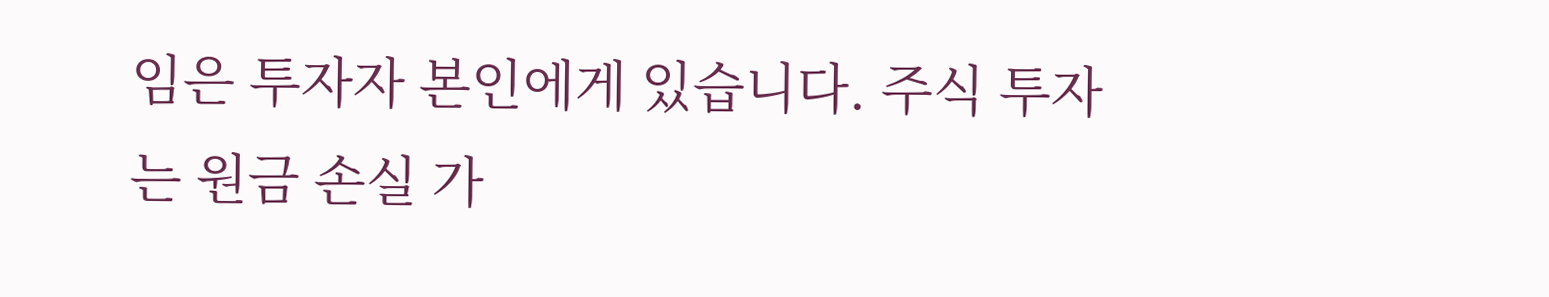임은 투자자 본인에게 있습니다. 주식 투자는 원금 손실 가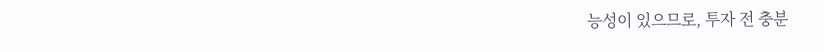능성이 있으므로, 투자 전 충분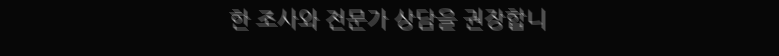한 조사와 전문가 상담을 권장합니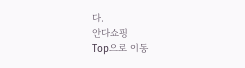다.
안다쇼핑
Top으로 이동